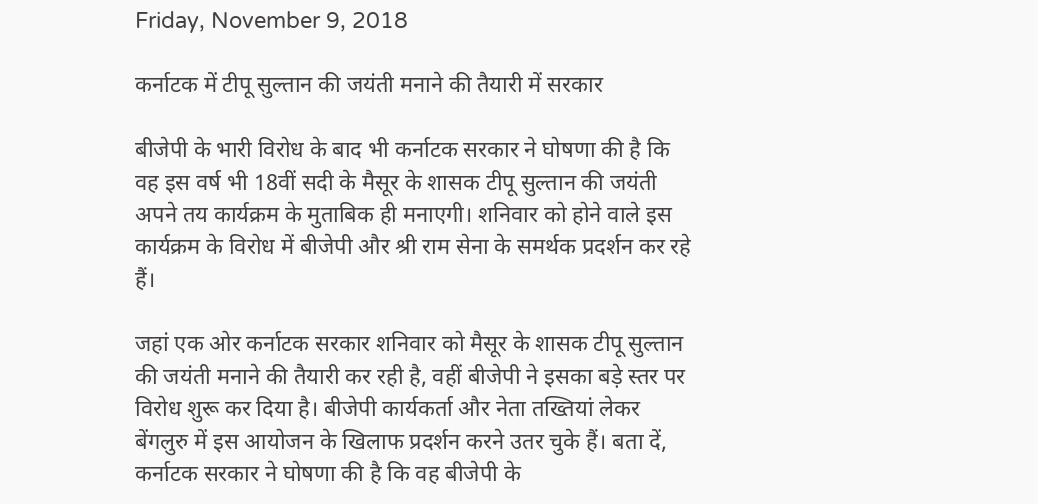Friday, November 9, 2018

कर्नाटक में टीपू सुल्तान की जयंती मनाने की तैयारी में सरकार

बीजेपी के भारी विरोध के बाद भी कर्नाटक सरकार ने घोषणा की है कि वह इस वर्ष भी 18वीं सदी के मैसूर के शासक टीपू सुल्‍तान की जयंती अपने तय कार्यक्रम के मुताबिक ही मनाएगी। शनिवार को होने वाले इस कार्यक्रम के विरोध में बीजेपी और श्री राम सेना के समर्थक प्रदर्शन कर रहे हैं।

जहां एक ओर कर्नाटक सरकार शनिवार को मैसूर के शासक टीपू सुल्तान की जयंती मनाने की तैयारी कर रही है, वहीं बीजेपी ने इसका बड़े स्तर पर विरोध शुरू कर दिया है। बीजेपी कार्यकर्ता और नेता तख्तियां लेकर बेंगलुरु में इस आयोजन के खिलाफ प्रदर्शन करने उतर चुके हैं। बता दें, कर्नाटक सरकार ने घोषणा की है कि वह बीजेपी के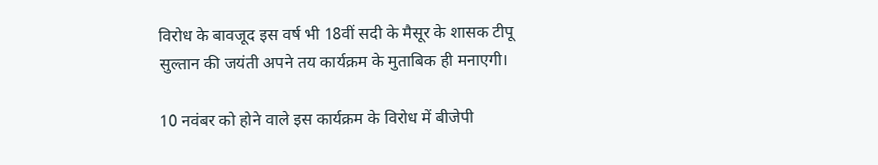विरोध के बावजूद इस वर्ष भी 18वीं सदी के मैसूर के शासक टीपू सुल्‍तान की जयंती अपने तय कार्यक्रम के मुताबिक ही मनाएगी।

10 नवंबर को होने वाले इस कार्यक्रम के विरोध में बीजेपी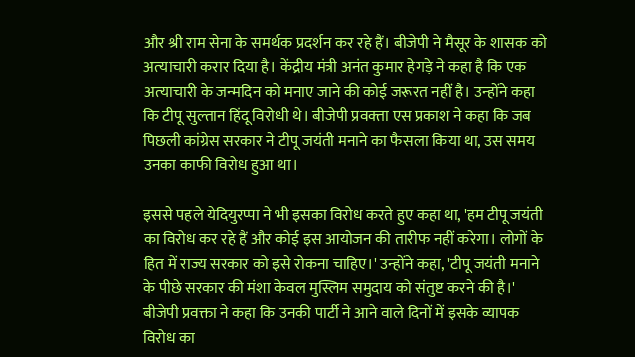और श्री राम सेना के समर्थक प्रदर्शन कर रहे हैं। बीजेपी ने मैसूर के शासक को अत्‍याचारी करार दिया है। केंद्रीय मंत्री अनंत कुमार हेगड़े ने कहा है कि एक अत्‍याचारी के जन्‍मदिन को मनाए जाने की कोई जरूरत नहीं है। उन्‍होंने कहा कि टीपू सुल्‍तान हिंदू विरोधी थे। बीजेपी प्रवक्‍ता एस प्रकाश ने कहा कि जब पिछली कांग्रेस सरकार ने टीपू जयंती मनाने का फैसला किया था, उस समय उनका काफी विरोध हुआ था।

इससे पहले येदियुरप्पा ने भी इसका विरोध करते हुए कहा था, 'हम टीपू जयंती का विरोध कर रहे हैं और कोई इस आयोजन की तारीफ नहीं करेगा। लोगों के हित में राज्य सरकार को इसे रोकना चाहिए।' उन्होंने कहा, 'टीपू जयंती मनाने के पीछे सरकार की मंशा केवल मुस्लिम समुदाय को संतुष्ट करने की है।' बीजेपी प्रवक्ता ने कहा कि उनकी पार्टी ने आने वाले दिनों में इसके व्‍यापक विरोध का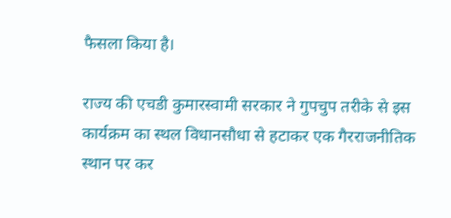फैसला किया है।

राज्‍य की एचडी कुमारस्‍वामी सरकार ने गुपचुप तरीके से इस कार्यक्रम का स्‍थल विधानसौधा से हटाकर एक गैरराजनीतिक स्‍थान पर कर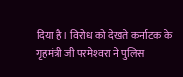दिया है। विरोध को देखते कर्नाटक के गृहमंत्री जी परमेश्‍वरा ने पुलिस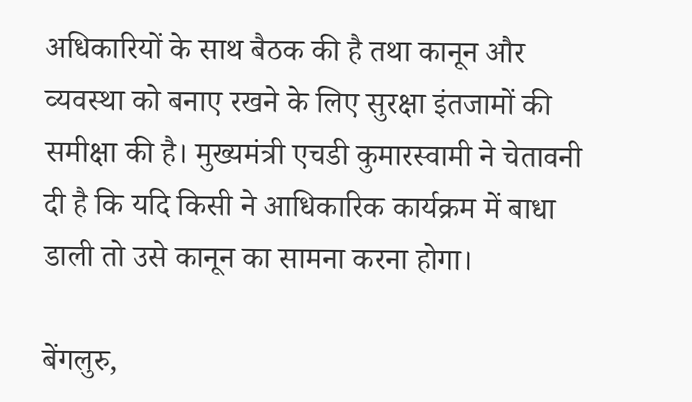अधिकारियों के साथ बैठक की है तथा कानून और व्‍यवस्‍था को बनाए रखने के लिए सुरक्षा इंतजामों की समीक्षा की है। मुख्‍यमंत्री एचडी कुमारस्‍वामी ने चेतावनी दी है कि यदि किसी ने आधिकारिक कार्यक्रम में बाधा डाली तो उसे कानून का सामना करना होगा।

बेंगलुरु,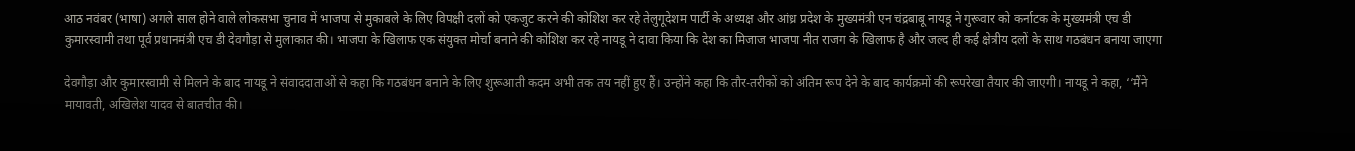आठ नवंबर (भाषा) अगले साल होने वाले लोकसभा चुनाव में भाजपा से मुकाबले के लिए विपक्षी दलों को एकजुट करने की कोशिश कर रहे तेलुगूदेशम पार्टी के अध्यक्ष और आंध्र प्रदेश के मुख्यमंत्री एन चंद्रबाबू नायडू ने गुरूवार को कर्नाटक के मुख्यमंत्री एच डी कुमारस्वामी तथा पूर्व प्रधानमंत्री एच डी देवगौड़ा से मुलाकात की। भाजपा के खिलाफ एक संयुक्त मोर्चा बनाने की कोशिश कर रहे नायडू ने दावा किया कि देश का मिजाज भाजपा नीत राजग के खिलाफ है और जल्द ही कई क्षेत्रीय दलों के साथ गठबंधन बनाया जाएगा

देवगौड़ा और कुमारस्वामी से मिलने के बाद नायडू ने संवाददाताओं से कहा कि गठबंधन बनाने के लिए शुरूआती कदम अभी तक तय नहीं हुए हैं। उन्होंने कहा कि तौर-तरीकों को अंतिम रूप देने के बाद कार्यक्रमों की रूपरेखा तैयार की जाएगी। नायडू ने कहा, ‘‘मैंने मायावती, अखिलेश यादव से बातचीत की।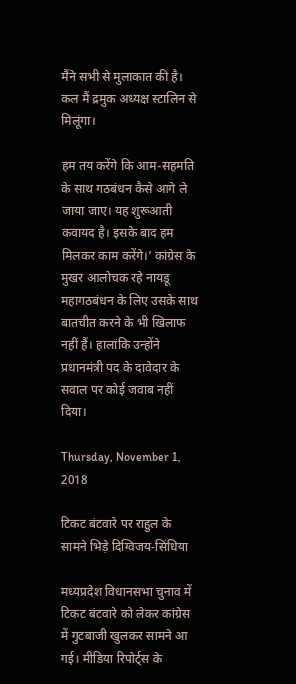मैंने सभी से मुलाकात की है। कल मैं द्रमुक अध्यक्ष स्टालिन से मिलूंगा।

हम तय करेंगे कि आम-सहमति के साथ गठबंधन कैसे आगे ले जाया जाए। यह शुरूआती कवायद है। इसके बाद हम मिलकर काम करेंगे।’ कांग्रेस के मुखर आलोचक रहे नायडू महागठबंधन के लिए उसके साथ बातचीत करने के भी खिलाफ नहीं हैं। हालांकि उन्होंने प्रधानमंत्री पद के दावेदार के सवाल पर कोई जवाब नहीं दिया।

Thursday, November 1, 2018

टिकट बंटवारे पर राहुल के सामने भिड़े दिग्विजय-सिंधिया

मध्यप्रदेश विधानसभा चुनाव में टिकट बंटवारे को लेकर कांग्रेस में गुटबाजी खुलकर सामने आ गई। मीडिया रिपोर्ट्स के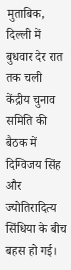मुताबिक, दिल्ली में बुधवार देर रात तक चली केंद्रीय चुनाव समिति की बैठक में दिग्विजय सिंह और ज्योतिरादित्य सिंधिया के बीच बहस हो गई।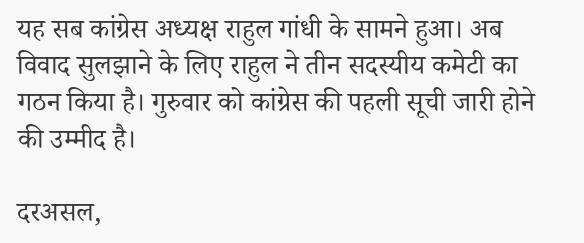यह सब कांग्रेस अध्यक्ष राहुल गांधी के सामने हुआ। अब विवाद सुलझाने के लिए राहुल ने तीन सदस्यीय कमेटी का गठन किया है। गुरुवार को कांग्रेस की पहली सूची जारी होने की उम्मीद है।

दरअसल,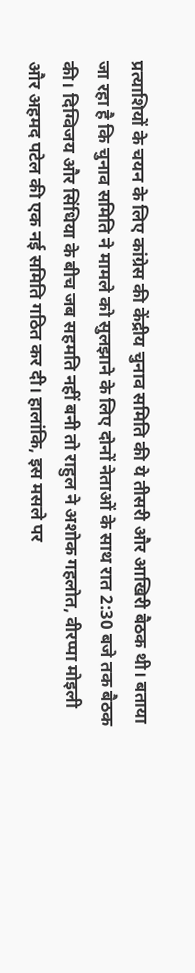प्रत्याशियों के चयन के लिए कांग्रेस की केंद्रीय चुनाव समिति की ये तीसरी और आखिरी बैठक थी। बताया जा रहा है कि चुनाव समिति ने मामले को सुलझाने के लिए दोनों नेताओं के साथ रात 2:30 बजे तक बैठक की। दिग्विजय और सिंधिया के बीच जब सहमति नहीं बनी तो राहुल ने अशोक गहलोत, वीरप्पा मोइली और अहमद पटेल की एक नई समिति गठित कर दी। हालांकि, इस मसले पर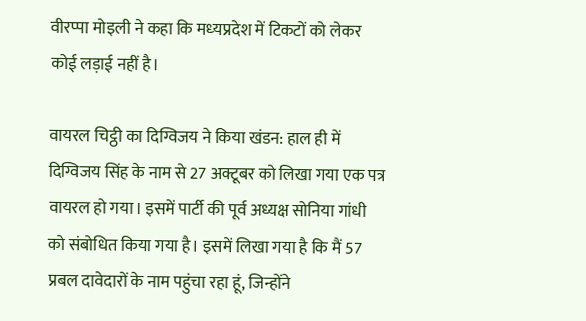वीरप्‍पा मोइली ने कहा कि मध्‍यप्रदेश में टिकटों को लेकर कोई लड़ाई नहीं है।

वायरल चिट्ठी का दिग्विजय ने किया खंडन: हाल ही में दिग्विजय सिंह के नाम से 27 अक्टूबर को लिखा गया एक पत्र वायरल हो गया। इसमें पार्टी की पूर्व अध्यक्ष सोनिया गांधी को संबोधित किया गया है। इसमें लिखा गया है कि मैं 57 प्रबल दावेदारों के नाम पहुंचा रहा हूं, जिन्होंने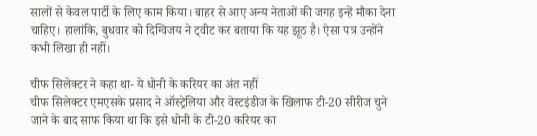सालों से केवल पार्टी के लिए काम किया। बाहर से आए अन्य नेताओं की जगह इन्हें मौका देना चाहिए। हालांकि, बुधवार को दिग्विजय ने ट्वीट कर बताया कि यह झूठ है। ऐसा पत्र उन्होंने कभी लिखा ही नहीं।

चीफ सिलेक्टर ने कहा था- ये धोनी के करियर का अंत नहीं
चीफ सिलेक्टर एमएसके प्रसाद ने ऑस्ट्रेलिया और वेस्टइंडीज के खिलाफ टी-20 सीरीज चुने जाने के बाद साफ किया था कि इसे धोनी के टी-20 करियर का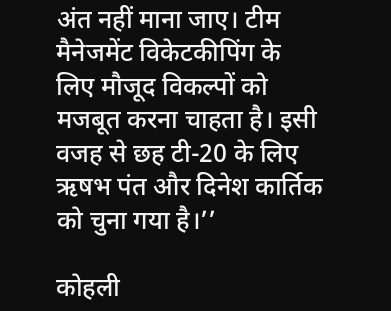अंत नहीं माना जाए। टीम मैनेजमेंट विकेटकीपिंग के लिए मौजूद विकल्पों को मजबूत करना चाहता है। इसी वजह से छह टी-20 के लिए ऋषभ पंत और दिनेश कार्तिक को चुना गया है।’’

कोहली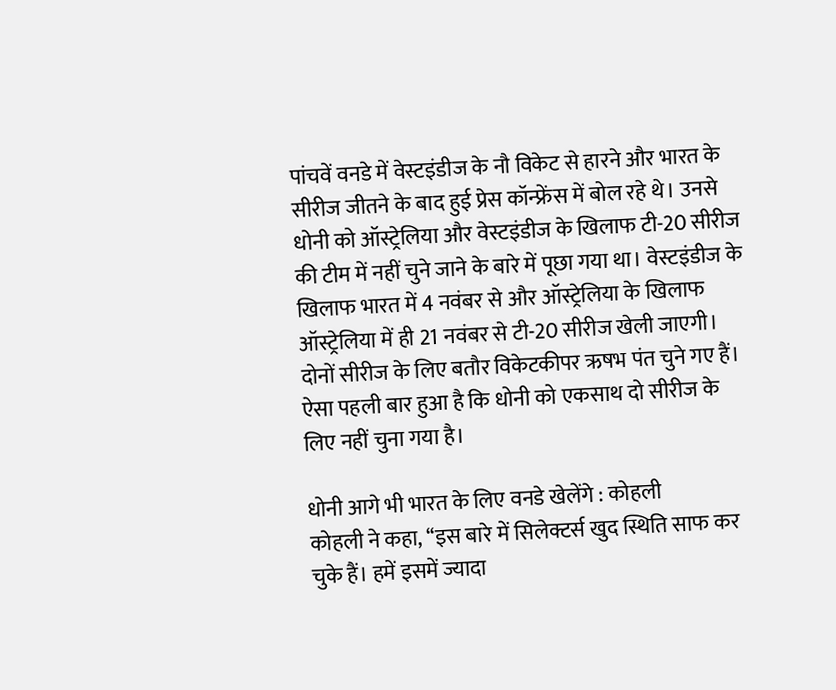पांचवें वनडे में वेस्टइंडीज के नौ विकेट से हारने और भारत के सीरीज जीतने के बाद हुई प्रेस कॉन्फ्रेंस में बोल रहे थे। उनसे धोनी को ऑस्ट्रेलिया और वेस्टइंडीज के खिलाफ टी-20 सीरीज की टीम में नहीं चुने जाने के बारे में पूछा गया था। वेस्टइंडीज के खिलाफ भारत में 4 नवंबर से और ऑस्ट्रेलिया के खिलाफ ऑस्ट्रेलिया में ही 21 नवंबर से टी-20 सीरीज खेली जाएगी। दोनों सीरीज के लिए बतौर विकेटकीपर ऋषभ पंत चुने गए हैं। ऐसा पहली बार हुआ है कि धोनी को एकसाथ दो सीरीज के लिए नहीं चुना गया है।

धोनी आगे भी भारत के लिए वनडे खेलेंगे : कोहली
कोहली ने कहा, ‘‘इस बारे में सिलेक्टर्स खुद स्थिति साफ कर चुके हैं। हमें इसमें ज्यादा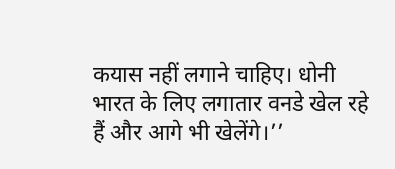कयास नहीं लगाने चाहिए। धोनी भारत के लिए लगातार वनडे खेल रहे हैं और आगे भी खेलेंगे।’’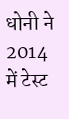धोनी ने 2014 में टेस्ट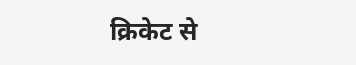क्रिकेट से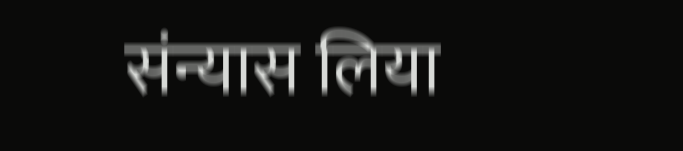संन्यास लिया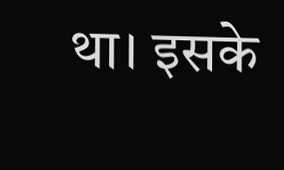था। इसके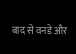बाद से वनडे और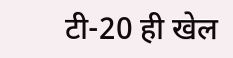टी-20 ही खेल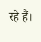रहे हैं।